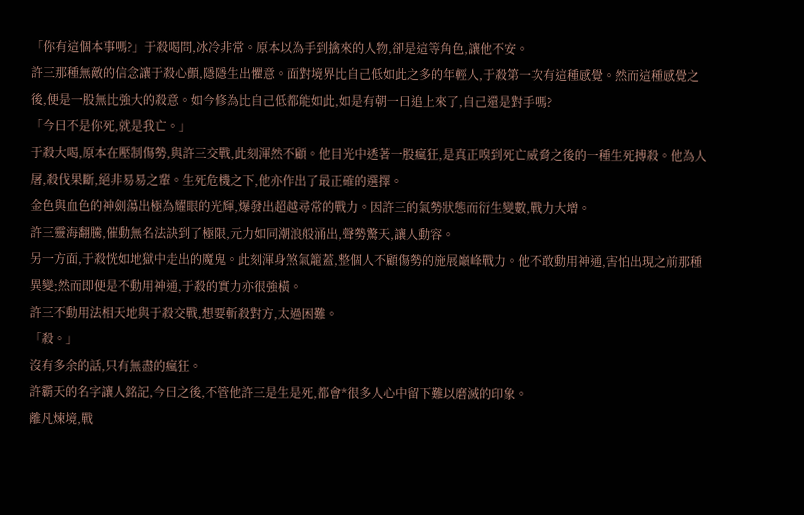「你有這個本事嗎?」于殺喝問,冰冷非常。原本以為手到擒來的人物,卻是這等角色,讓他不安。
許三那種無敵的信念讓于殺心顫,隱隱生出懼意。面對境界比自己低如此之多的年輕人,于殺第一次有這種感覺。然而這種感覺之後,便是一股無比強大的殺意。如今修為比自己低都能如此,如是有朝一曰追上來了,自己還是對手嗎?
「今曰不是你死,就是我亡。」
于殺大喝,原本在壓制傷勢,與許三交戰,此刻渾然不顧。他目光中透著一股瘋狂,是真正嗅到死亡威脅之後的一種生死搏殺。他為人屠,殺伐果斷,絕非易易之輩。生死危機之下,他亦作出了最正確的選擇。
金色與血色的神劍蕩出極為耀眼的光輝,爆發出超越尋常的戰力。因許三的氣勢狀態而衍生變數,戰力大增。
許三靈海翻騰,催動無名法訣到了極限,元力如同潮浪般涌出,聲勢驚天,讓人動容。
另一方面,于殺恍如地獄中走出的魔鬼。此刻渾身煞氣籠蓋,整個人不顧傷勢的施展巔峰戰力。他不敢動用神通,害怕出現之前那種異變;然而即便是不動用神通,于殺的實力亦很強橫。
許三不動用法相天地與于殺交戰,想要斬殺對方,太過困難。
「殺。」
沒有多余的話,只有無盡的瘋狂。
許霸天的名字讓人銘記,今曰之後,不管他許三是生是死,都會*很多人心中留下難以磨滅的印象。
離凡煉境,戰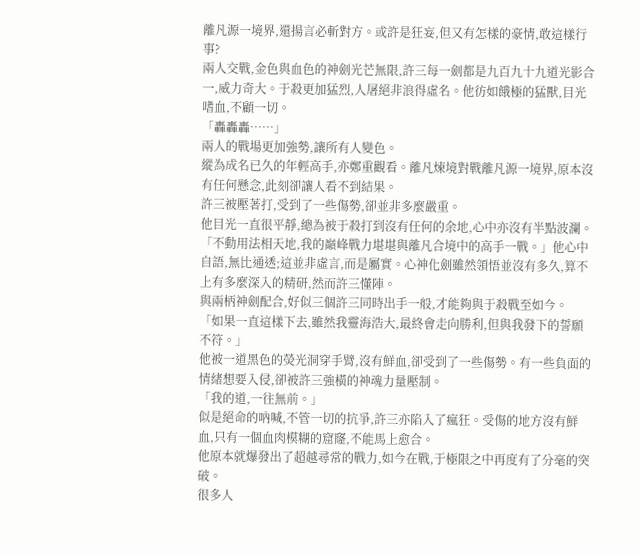離凡源一境界,還揚言必斬對方。或許是狂妄,但又有怎樣的豪情,敢這樣行事?
兩人交戰,金色與血色的神劍光芒無限,許三每一劍都是九百九十九道光影合一,威力奇大。于殺更加猛烈,人屠絕非浪得虛名。他彷如餓極的猛獸,目光嗜血,不顧一切。
「轟轟轟……」
兩人的戰場更加強勢,讓所有人變色。
縱為成名已久的年輕高手,亦鄭重觀看。離凡煉境對戰離凡源一境界,原本沒有任何懸念,此刻卻讓人看不到結果。
許三被壓著打,受到了一些傷勢,卻並非多麼嚴重。
他目光一直很平靜,總為被于殺打到沒有任何的余地,心中亦沒有半點波瀾。
「不動用法相天地,我的巔峰戰力堪堪與離凡合境中的高手一戰。」他心中自語,無比通透;這並非虛言,而是屬實。心神化劍雖然領悟並沒有多久,算不上有多麼深入的精研,然而許三懂陣。
與兩柄神劍配合,好似三個許三同時出手一般,才能夠與于殺戰至如今。
「如果一直這樣下去,雖然我靈海浩大,最終會走向勝利,但與我發下的誓願不符。」
他被一道黑色的熒光洞穿手臂,沒有鮮血,卻受到了一些傷勢。有一些負面的情緒想要入侵,卻被許三強橫的神魂力量壓制。
「我的道,一往無前。」
似是絕命的吶喊,不管一切的抗爭,許三亦陷入了瘋狂。受傷的地方沒有鮮血,只有一個血肉模糊的窟窿,不能馬上愈合。
他原本就爆發出了超越尋常的戰力,如今在戰,于極限之中再度有了分毫的突破。
很多人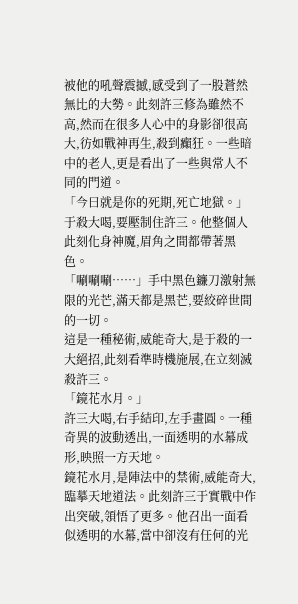被他的吼聲震撼,感受到了一股蒼然無比的大勢。此刻許三修為雖然不高,然而在很多人心中的身影卻很高大,彷如戰神再生,殺到癲狂。一些暗中的老人,更是看出了一些與常人不同的門道。
「今曰就是你的死期,死亡地獄。」于殺大喝,要壓制住許三。他整個人此刻化身神魔,眉角之間都帶著黑色。
「唰唰唰……」手中黑色鐮刀激射無限的光芒,滿天都是黑芒,要絞碎世間的一切。
這是一種秘術,威能奇大,是于殺的一大絕招,此刻看準時機施展,在立刻滅殺許三。
「鏡花水月。」
許三大喝,右手結印,左手畫圓。一種奇異的波動透出,一面透明的水幕成形,映照一方天地。
鏡花水月,是陣法中的禁術,威能奇大,臨摹天地道法。此刻許三于實戰中作出突破,領悟了更多。他召出一面看似透明的水幕,當中卻沒有任何的光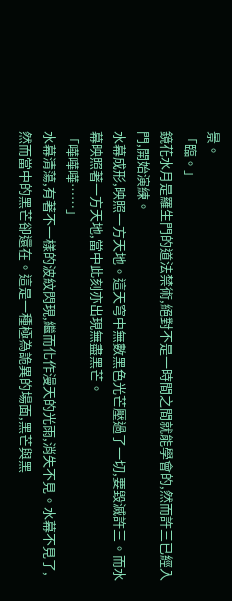景。
「臨。」
鏡花水月是羅生門的道法禁術,絕對不是一時間之間就能學會的,然而許三已經入門,開始演練。
水幕成形,映照一方天地。這天穹中無數黑色光芒壓過了一切,要毀滅許三。而水幕映照著一方天地,當中此刻亦出現無盡黑芒。
「嘩嘩嘩……」
水幕清蕩,有著不一樣的波紋閃現,繼而化作漫天的光雨,消失不見。水幕不見了,然而當中的黑芒卻還在。這是一種極為詭異的場面,黑芒與黑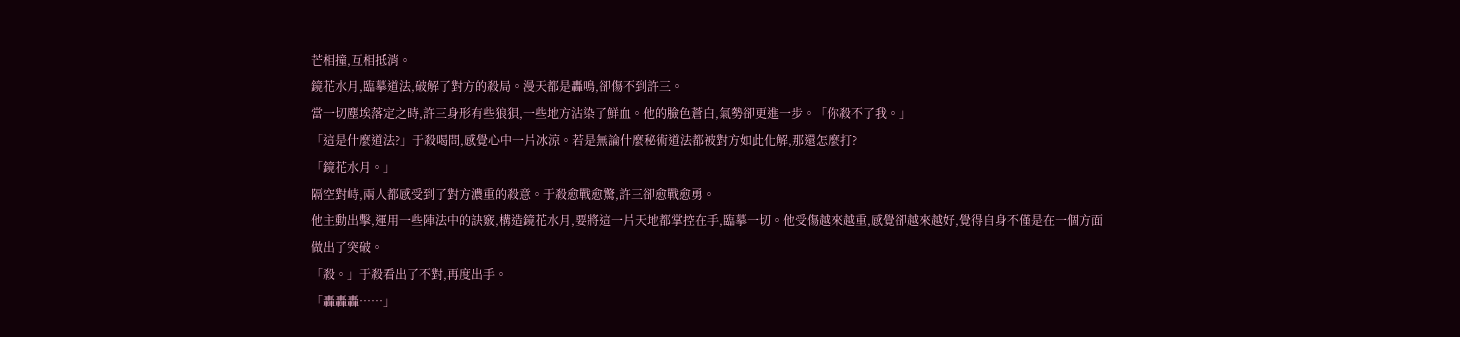芒相撞,互相抵消。
鏡花水月,臨摹道法,破解了對方的殺局。漫天都是轟鳴,卻傷不到許三。
當一切塵埃落定之時,許三身形有些狼狽,一些地方沾染了鮮血。他的臉色蒼白,氣勢卻更進一步。「你殺不了我。」
「這是什麼道法?」于殺喝問,感覺心中一片冰涼。若是無論什麼秘術道法都被對方如此化解,那還怎麼打?
「鏡花水月。」
隔空對峙,兩人都感受到了對方濃重的殺意。于殺愈戰愈驚,許三卻愈戰愈勇。
他主動出擊,運用一些陣法中的訣竅,構造鏡花水月,要將這一片天地都掌控在手,臨摹一切。他受傷越來越重,感覺卻越來越好,覺得自身不僅是在一個方面做出了突破。
「殺。」于殺看出了不對,再度出手。
「轟轟轟……」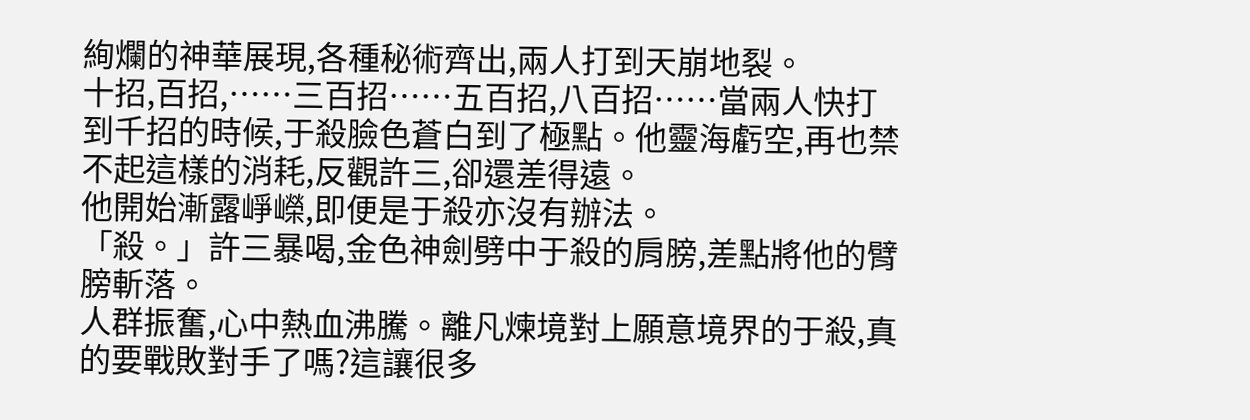絢爛的神華展現,各種秘術齊出,兩人打到天崩地裂。
十招,百招,……三百招……五百招,八百招……當兩人快打到千招的時候,于殺臉色蒼白到了極點。他靈海虧空,再也禁不起這樣的消耗,反觀許三,卻還差得遠。
他開始漸露崢嶸,即便是于殺亦沒有辦法。
「殺。」許三暴喝,金色神劍劈中于殺的肩膀,差點將他的臂膀斬落。
人群振奮,心中熱血沸騰。離凡煉境對上願意境界的于殺,真的要戰敗對手了嗎?這讓很多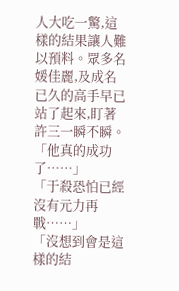人大吃一驚,這樣的結果讓人難以預料。眾多名媛佳麗,及成名已久的高手早已站了起來,盯著許三一瞬不瞬。
「他真的成功了……」
「于殺恐怕已經沒有元力再戰……」
「沒想到會是這樣的結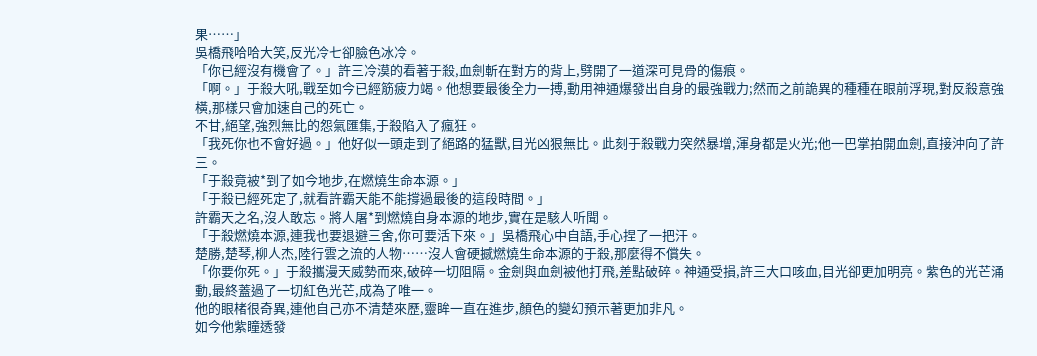果……」
吳橋飛哈哈大笑,反光冷七卻臉色冰冷。
「你已經沒有機會了。」許三冷漠的看著于殺,血劍斬在對方的背上,劈開了一道深可見骨的傷痕。
「啊。」于殺大吼,戰至如今已經筋疲力竭。他想要最後全力一搏,動用神通爆發出自身的最強戰力;然而之前詭異的種種在眼前浮現,對反殺意強橫,那樣只會加速自己的死亡。
不甘,絕望,強烈無比的怨氣匯集,于殺陷入了瘋狂。
「我死你也不會好過。」他好似一頭走到了絕路的猛獸,目光凶狠無比。此刻于殺戰力突然暴增,渾身都是火光;他一巴掌拍開血劍,直接沖向了許三。
「于殺竟被*到了如今地步,在燃燒生命本源。」
「于殺已經死定了,就看許霸天能不能撐過最後的這段時間。」
許霸天之名,沒人敢忘。將人屠*到燃燒自身本源的地步,實在是駭人听聞。
「于殺燃燒本源,連我也要退避三舍,你可要活下來。」吳橋飛心中自語,手心捏了一把汗。
楚勝,楚琴,柳人杰,陸行雲之流的人物……沒人會硬撼燃燒生命本源的于殺,那麼得不償失。
「你要你死。」于殺攜漫天威勢而來,破碎一切阻隔。金劍與血劍被他打飛,差點破碎。神通受損,許三大口咳血,目光卻更加明亮。紫色的光芒涌動,最終蓋過了一切紅色光芒,成為了唯一。
他的眼楮很奇異,連他自己亦不清楚來歷,靈眸一直在進步,顏色的變幻預示著更加非凡。
如今他紫瞳透發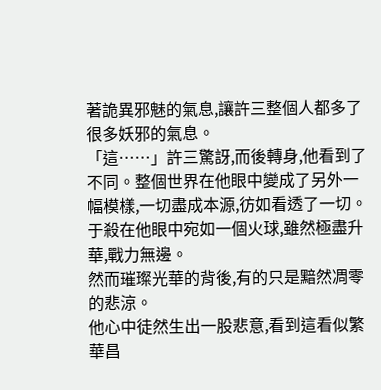著詭異邪魅的氣息,讓許三整個人都多了很多妖邪的氣息。
「這……」許三驚訝,而後轉身,他看到了不同。整個世界在他眼中變成了另外一幅模樣,一切盡成本源,彷如看透了一切。
于殺在他眼中宛如一個火球,雖然極盡升華,戰力無邊。
然而璀璨光華的背後,有的只是黯然凋零的悲涼。
他心中徒然生出一股悲意,看到這看似繁華昌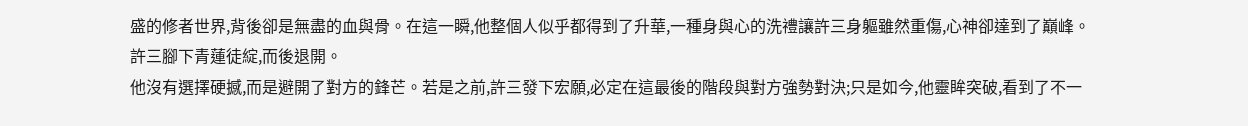盛的修者世界,背後卻是無盡的血與骨。在這一瞬,他整個人似乎都得到了升華,一種身與心的洗禮讓許三身軀雖然重傷,心神卻達到了巔峰。
許三腳下青蓮徒綻,而後退開。
他沒有選擇硬撼,而是避開了對方的鋒芒。若是之前,許三發下宏願,必定在這最後的階段與對方強勢對決;只是如今,他靈眸突破,看到了不一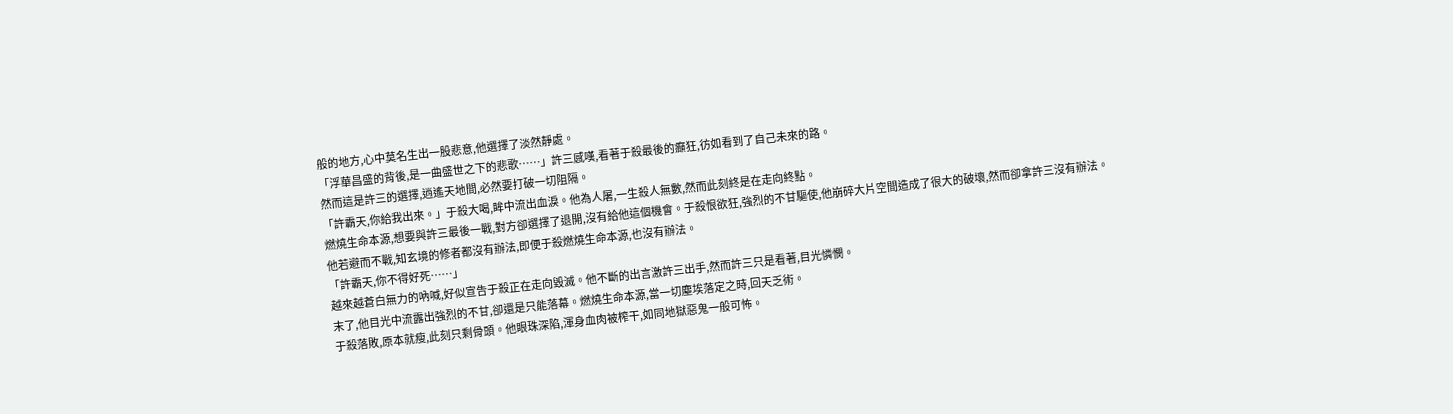般的地方,心中莫名生出一股悲意,他選擇了淡然靜處。
「浮華昌盛的背後,是一曲盛世之下的悲歌……」許三感嘆,看著于殺最後的癲狂,彷如看到了自己未來的路。
然而這是許三的選擇,逍遙天地間,必然要打破一切阻隔。
「許霸天,你給我出來。」于殺大喝,眸中流出血淚。他為人屠,一生殺人無數,然而此刻終是在走向終點。
燃燒生命本源,想要與許三最後一戰,對方卻選擇了退開,沒有給他這個機會。于殺恨欲狂,強烈的不甘驅使,他崩碎大片空間造成了很大的破壞,然而卻拿許三沒有辦法。
他若避而不戰,知玄境的修者都沒有辦法,即便于殺燃燒生命本源,也沒有辦法。
「許霸天,你不得好死……」
越來越蒼白無力的吶喊,好似宣告于殺正在走向毀滅。他不斷的出言激許三出手,然而許三只是看著,目光憐憫。
末了,他目光中流露出強烈的不甘,卻還是只能落幕。燃燒生命本源,當一切塵埃落定之時,回天乏術。
于殺落敗,原本就瘦,此刻只剩骨頭。他眼珠深陷,渾身血肉被榨干,如同地獄惡鬼一般可怖。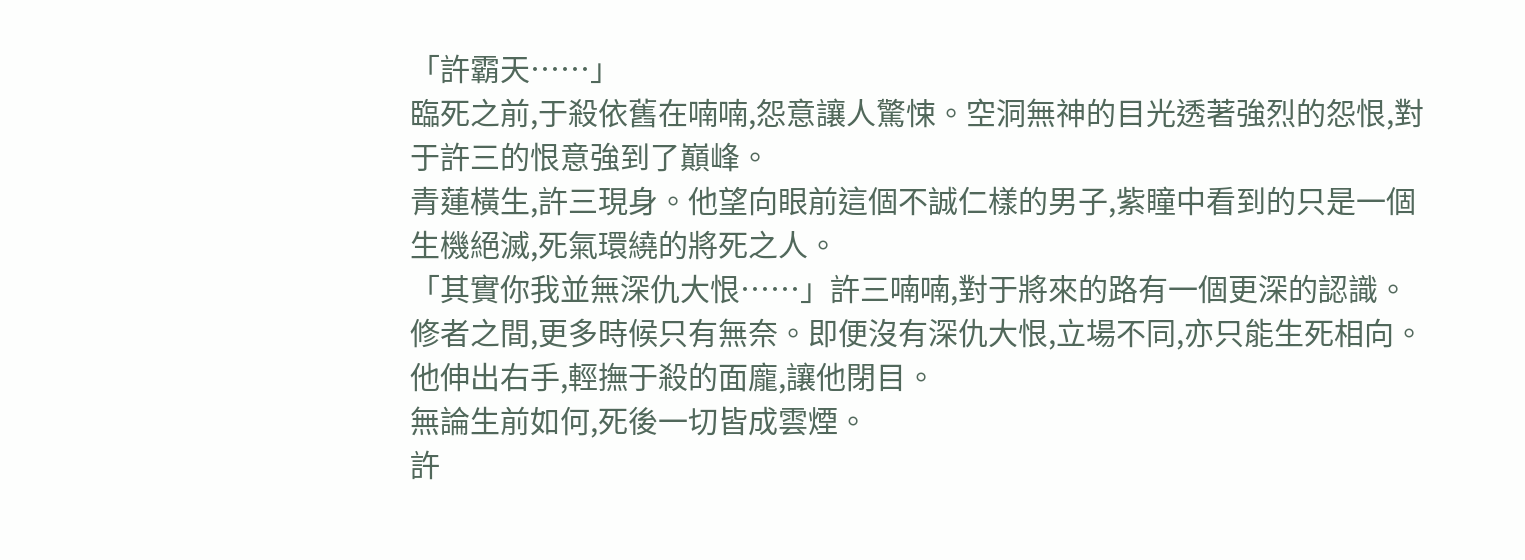「許霸天……」
臨死之前,于殺依舊在喃喃,怨意讓人驚悚。空洞無神的目光透著強烈的怨恨,對于許三的恨意強到了巔峰。
青蓮橫生,許三現身。他望向眼前這個不誠仁樣的男子,紫瞳中看到的只是一個生機絕滅,死氣環繞的將死之人。
「其實你我並無深仇大恨……」許三喃喃,對于將來的路有一個更深的認識。
修者之間,更多時候只有無奈。即便沒有深仇大恨,立場不同,亦只能生死相向。他伸出右手,輕撫于殺的面龐,讓他閉目。
無論生前如何,死後一切皆成雲煙。
許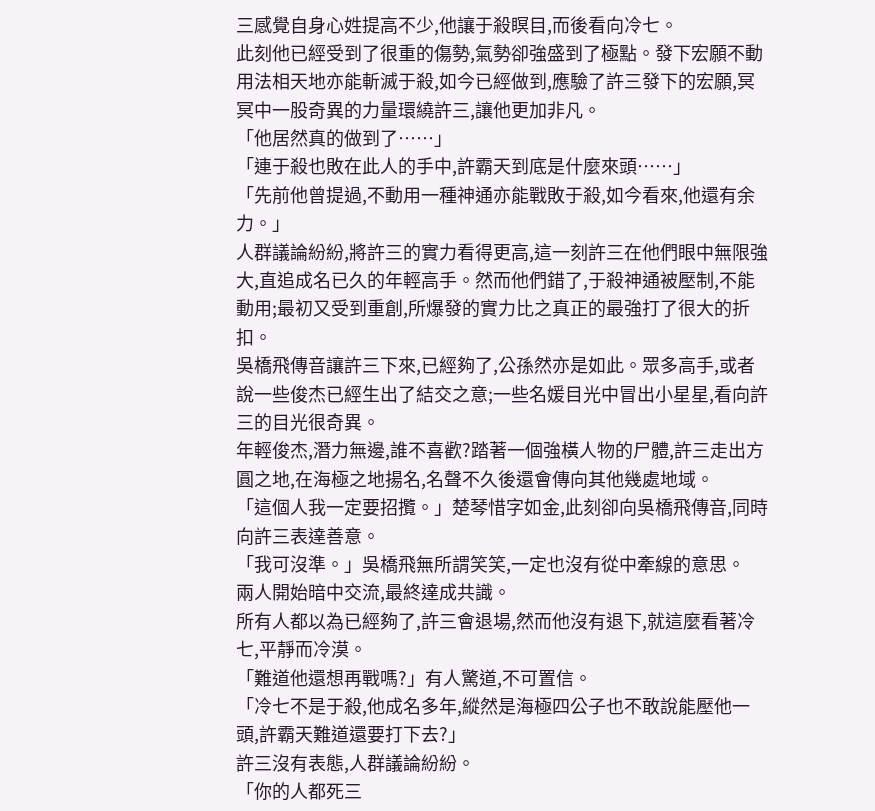三感覺自身心姓提高不少,他讓于殺瞑目,而後看向冷七。
此刻他已經受到了很重的傷勢,氣勢卻強盛到了極點。發下宏願不動用法相天地亦能斬滅于殺,如今已經做到,應驗了許三發下的宏願,冥冥中一股奇異的力量環繞許三,讓他更加非凡。
「他居然真的做到了……」
「連于殺也敗在此人的手中,許霸天到底是什麼來頭……」
「先前他曾提過,不動用一種神通亦能戰敗于殺,如今看來,他還有余力。」
人群議論紛紛,將許三的實力看得更高,這一刻許三在他們眼中無限強大,直追成名已久的年輕高手。然而他們錯了,于殺神通被壓制,不能動用;最初又受到重創,所爆發的實力比之真正的最強打了很大的折扣。
吳橋飛傳音讓許三下來,已經夠了,公孫然亦是如此。眾多高手,或者說一些俊杰已經生出了結交之意;一些名媛目光中冒出小星星,看向許三的目光很奇異。
年輕俊杰,潛力無邊,誰不喜歡?踏著一個強橫人物的尸體,許三走出方圓之地,在海極之地揚名,名聲不久後還會傳向其他幾處地域。
「這個人我一定要招攬。」楚琴惜字如金,此刻卻向吳橋飛傳音,同時向許三表達善意。
「我可沒準。」吳橋飛無所謂笑笑,一定也沒有從中牽線的意思。
兩人開始暗中交流,最終達成共識。
所有人都以為已經夠了,許三會退場,然而他沒有退下,就這麼看著冷七,平靜而冷漠。
「難道他還想再戰嗎?」有人驚道,不可置信。
「冷七不是于殺,他成名多年,縱然是海極四公子也不敢說能壓他一頭,許霸天難道還要打下去?」
許三沒有表態,人群議論紛紛。
「你的人都死三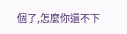個了,怎麼你還不下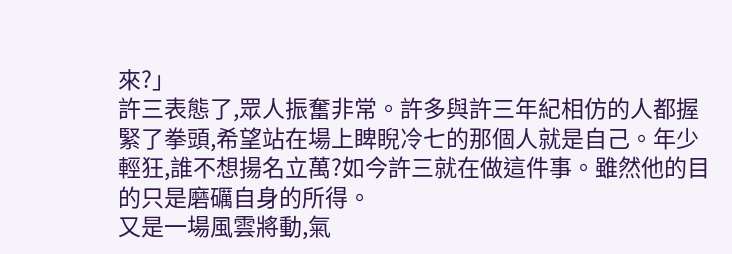來?」
許三表態了,眾人振奮非常。許多與許三年紀相仿的人都握緊了拳頭,希望站在場上睥睨冷七的那個人就是自己。年少輕狂,誰不想揚名立萬?如今許三就在做這件事。雖然他的目的只是磨礪自身的所得。
又是一場風雲將動,氣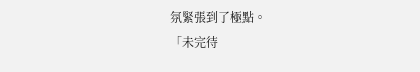氛緊張到了極點。
「未完待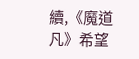續,《魔道凡》希望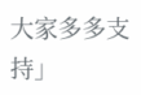大家多多支持」